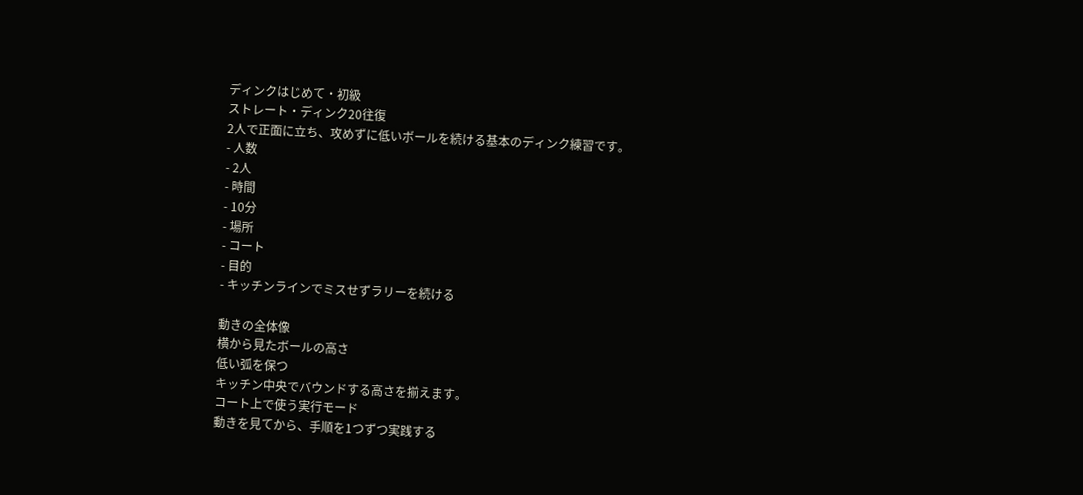ディンクはじめて・初級
ストレート・ディンク20往復
2人で正面に立ち、攻めずに低いボールを続ける基本のディンク練習です。
- 人数
- 2人
- 時間
- 10分
- 場所
- コート
- 目的
- キッチンラインでミスせずラリーを続ける

動きの全体像
横から見たボールの高さ
低い弧を保つ
キッチン中央でバウンドする高さを揃えます。
コート上で使う実行モード
動きを見てから、手順を1つずつ実践する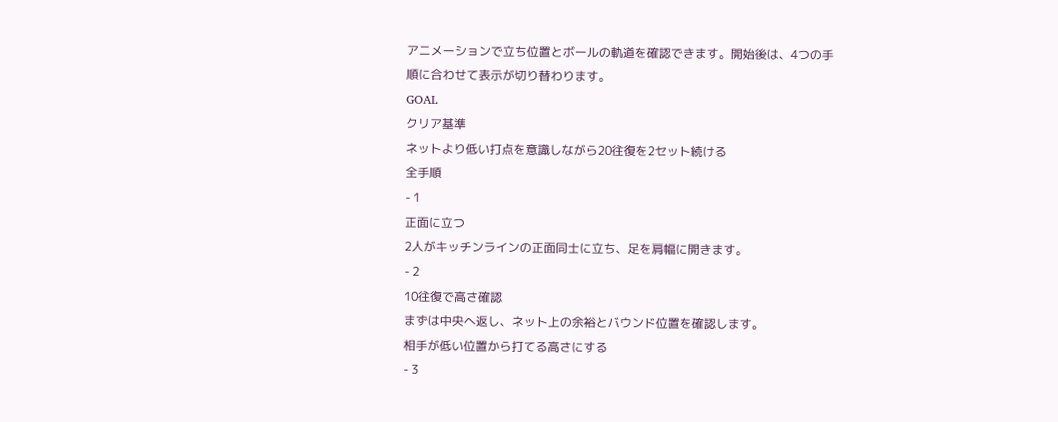アニメーションで立ち位置とボールの軌道を確認できます。開始後は、4つの手順に合わせて表示が切り替わります。
GOAL
クリア基準
ネットより低い打点を意識しながら20往復を2セット続ける
全手順
- 1
正面に立つ
2人がキッチンラインの正面同士に立ち、足を肩幅に開きます。
- 2
10往復で高さ確認
まずは中央へ返し、ネット上の余裕とバウンド位置を確認します。
相手が低い位置から打てる高さにする
- 3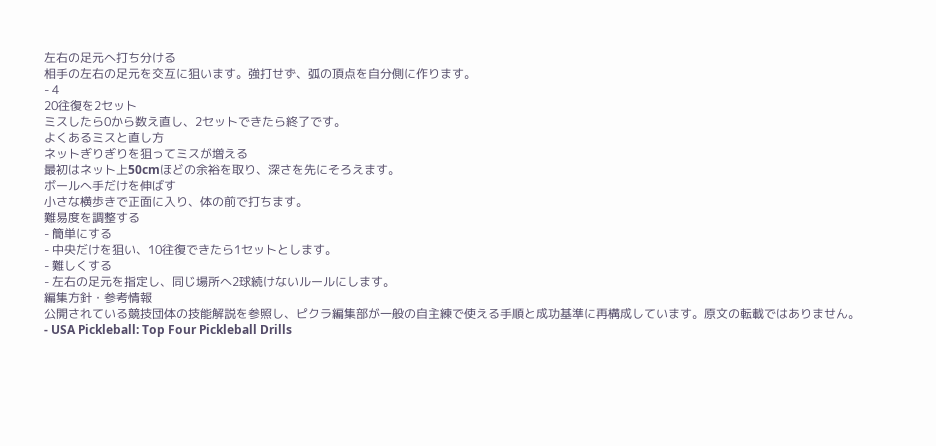左右の足元へ打ち分ける
相手の左右の足元を交互に狙います。強打せず、弧の頂点を自分側に作ります。
- 4
20往復を2セット
ミスしたら0から数え直し、2セットできたら終了です。
よくあるミスと直し方
ネットぎりぎりを狙ってミスが増える
最初はネット上50cmほどの余裕を取り、深さを先にそろえます。
ボールへ手だけを伸ばす
小さな横歩きで正面に入り、体の前で打ちます。
難易度を調整する
- 簡単にする
- 中央だけを狙い、10往復できたら1セットとします。
- 難しくする
- 左右の足元を指定し、同じ場所へ2球続けないルールにします。
編集方針・参考情報
公開されている競技団体の技能解説を参照し、ピクラ編集部が一般の自主練で使える手順と成功基準に再構成しています。原文の転載ではありません。
- USA Pickleball: Top Four Pickleball Drills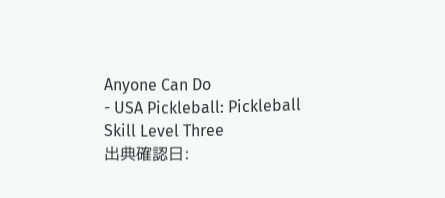Anyone Can Do
- USA Pickleball: Pickleball Skill Level Three
出典確認日: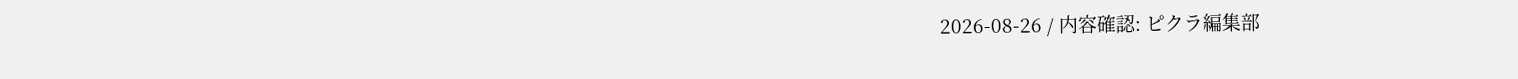2026-08-26 / 内容確認: ピクラ編集部